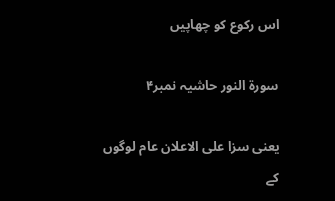اس رکوع کو چھاپیں

سورة النور حاشیہ نمبر۴

یعنی سزا علی الاعلان عام لوگوں کے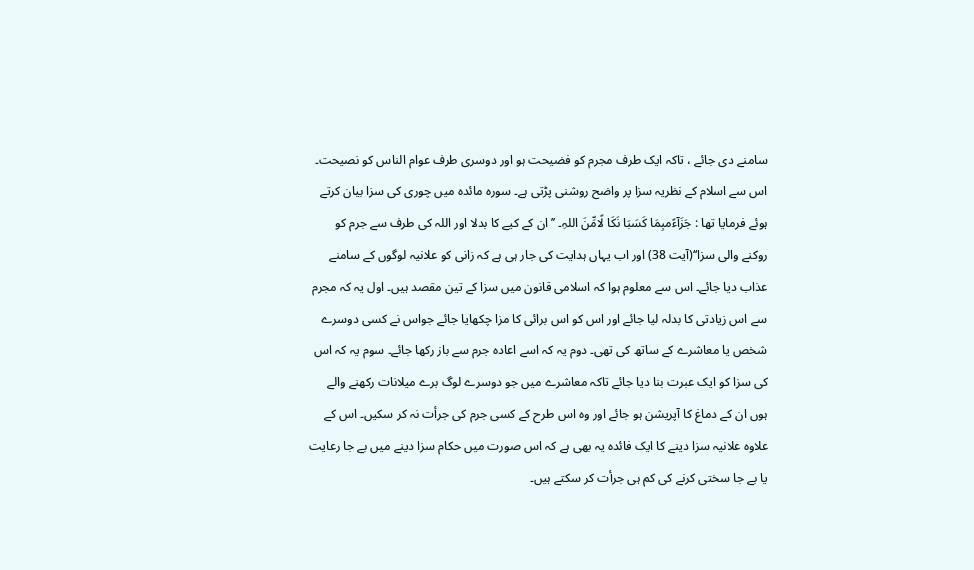سامنے دی جائے ، تاکہ ایک طرف مجرم کو فضیحت ہو اور دوسری طرف عوام الناس کو نصیحت۔ اس سے اسلام کے نظریہ سزا پر واضح روشنی پڑتی ہے۔ سورہ مائدہ میں چوری کی سزا بیان کرتے ہوئے فرمایا تھا : جَزَآءًمبِمَا کَسَبَا نَکَا لًامِّنَ اللہِ۔ ’’ ان کے کیے کا بدلا اور اللہ کی طرف سے جرم کو روکنے والی سزا‘‘(آیت 38) اور اب یہاں ہدایت کی جار ہی ہے کہ زانی کو علانیہ لوگوں کے سامنے عذاب دیا جائے۔ اس سے معلوم ہوا کہ اسلامی قانون میں سزا کے تین مقصد ہیں۔ اول یہ کہ مجرم سے اس زیادتی کا بدلہ لیا جائے اور اس کو اس برائی کا مزا چکھایا جائے جواس نے کسی دوسرے شخص یا معاشرے کے ساتھ کی تھی۔ دوم یہ کہ اسے اعادہ جرم سے باز رکھا جائے۔ سوم یہ کہ اس کی سزا کو ایک عبرت بنا دیا جائے تاکہ معاشرے میں جو دوسرے لوگ برے میلانات رکھنے والے ہوں ان کے دماغ کا آپریشن ہو جائے اور وہ اس طرح کے کسی جرم کی جرأت نہ کر سکیں۔ اس کے علاوہ علانیہ سزا دینے کا ایک فائدہ یہ بھی ہے کہ اس صورت میں حکام سزا دینے میں بے جا رعایت یا بے جا سختی کرنے کی کم ہی جرأت کر سکتے ہیں۔